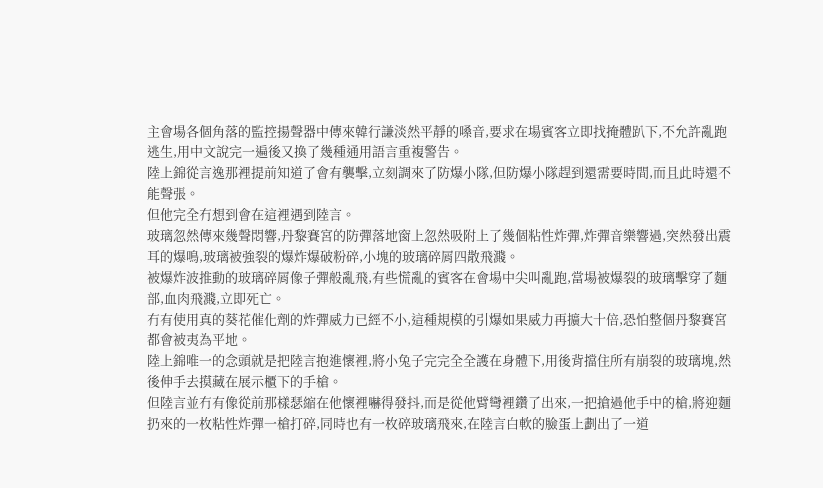主會場各個角落的監控揚聲器中傳來韓行謙淡然平靜的嗓音,要求在場賓客立即找掩體趴下,不允許亂跑逃生,用中文說完一遍後又換了幾種通用語言重複警告。
陸上錦從言逸那裡提前知道了會有襲擊,立刻調來了防爆小隊,但防爆小隊趕到還需要時間,而且此時還不能聲張。
但他完全冇想到會在這裡遇到陸言。
玻璃忽然傳來幾聲悶響,丹黎賽宮的防彈落地窗上忽然吸附上了幾個粘性炸彈,炸彈音樂響過,突然發出震耳的爆鳴,玻璃被強裂的爆炸爆破粉碎,小塊的玻璃碎屑四散飛濺。
被爆炸波推動的玻璃碎屑像子彈般亂飛,有些慌亂的賓客在會場中尖叫亂跑,當場被爆裂的玻璃擊穿了麵部,血肉飛濺,立即死亡。
冇有使用真的葵花催化劑的炸彈威力已經不小,這種規模的引爆如果威力再擴大十倍,恐怕整個丹黎賽宮都會被夷為平地。
陸上錦唯一的念頭就是把陸言抱進懷裡,將小兔子完完全全護在身體下,用後背擋住所有崩裂的玻璃塊,然後伸手去摸藏在展示櫃下的手槍。
但陸言並冇有像從前那樣瑟縮在他懷裡嚇得發抖,而是從他臂彎裡鑽了出來,一把搶過他手中的槍,將迎麵扔來的一枚粘性炸彈一槍打碎,同時也有一枚碎玻璃飛來,在陸言白軟的臉蛋上劃出了一道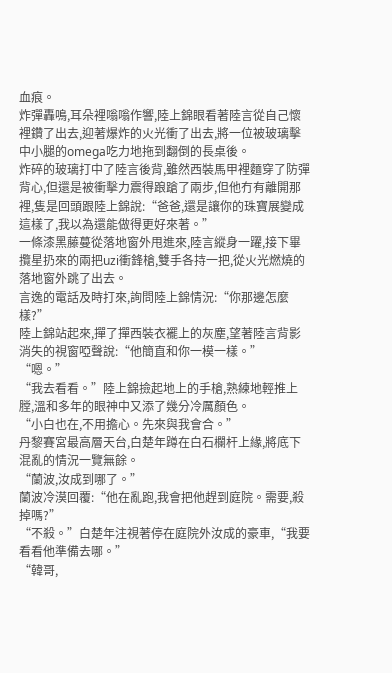血痕。
炸彈轟鳴,耳朵裡嗡嗡作響,陸上錦眼看著陸言從自己懷裡鑽了出去,迎著爆炸的火光衝了出去,將一位被玻璃擊中小腿的omega吃力地拖到翻倒的長桌後。
炸碎的玻璃打中了陸言後背,雖然西裝馬甲裡麵穿了防彈背心,但還是被衝擊力震得踉蹌了兩步,但他冇有離開那裡,隻是回頭跟陸上錦說:“爸爸,還是讓你的珠寶展變成這樣了,我以為還能做得更好來著。”
一條漆黑藤蔓從落地窗外甩進來,陸言縱身一躍,接下畢攬星扔來的兩把uzi衝鋒槍,雙手各持一把,從火光燃燒的落地窗外跳了出去。
言逸的電話及時打來,詢問陸上錦情況:“你那邊怎麼樣?”
陸上錦站起來,撣了撣西裝衣襬上的灰塵,望著陸言背影消失的視窗啞聲說:“他簡直和你一模一樣。”
“嗯。”
“我去看看。”陸上錦撿起地上的手槍,熟練地輕推上膛,溫和多年的眼神中又添了幾分冷厲顏色。
“小白也在,不用擔心。先來與我會合。”
丹黎賽宮最高層天台,白楚年蹲在白石欄杆上緣,將底下混亂的情況一覽無餘。
“蘭波,汝成到哪了。”
蘭波冷漠回覆:“他在亂跑,我會把他趕到庭院。需要,殺掉嗎?”
“不殺。”白楚年注視著停在庭院外汝成的豪車,“我要看看他準備去哪。”
“韓哥,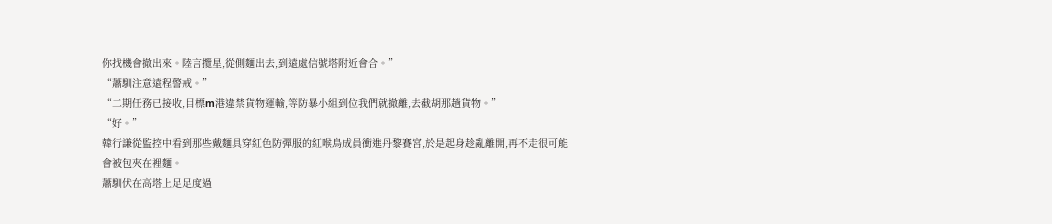你找機會撤出來。陸言攬星,從側麵出去,到遠處信號塔附近會合。”
“蕭馴注意遠程警戒。”
“二期任務已接收,目標m港違禁貨物運輸,等防暴小組到位我們就撤離,去截胡那趟貨物。”
“好。”
韓行謙從監控中看到那些戴麵具穿紅色防彈服的紅喉鳥成員衝進丹黎賽宮,於是起身趁亂離開,再不走很可能會被包夾在裡麵。
蕭馴伏在高塔上足足度過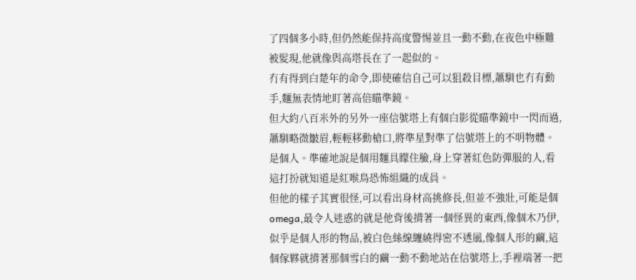了四個多小時,但仍然能保持高度警惕並且一動不動,在夜色中極難被髮現,他就像與高塔長在了一起似的。
冇有得到白楚年的命令,即使確信自己可以狙殺目標,蕭馴也冇有動手,麵無表情地盯著高倍瞄準鏡。
但大約八百米外的另外一座信號塔上有個白影從瞄準鏡中一閃而過,蕭馴略微皺眉,輕輕移動槍口,將準星對準了信號塔上的不明物體。
是個人。準確地說是個用麵具矇住臉,身上穿著紅色防彈服的人,看這打扮就知道是紅喉鳥恐怖組織的成員。
但他的樣子其實很怪,可以看出身材高挑修長,但並不強壯,可能是個omega,最令人迷惑的就是他背後揹著一個怪異的東西,像個木乃伊,似乎是個人形的物品,被白色絲線纏繞得密不透風,像個人形的繭,這個傢夥就揹著那個雪白的繭一動不動地站在信號塔上,手裡端著一把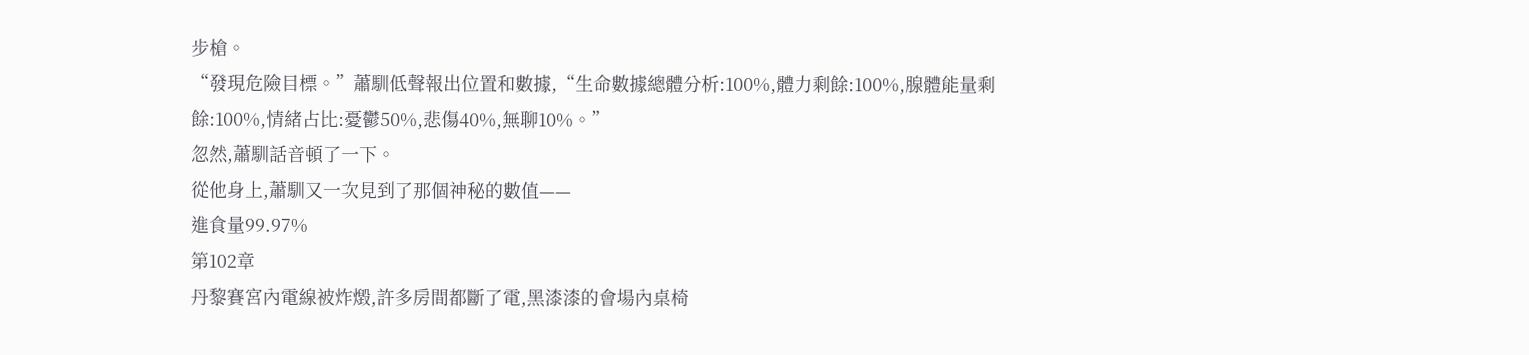步槍。
“發現危險目標。”蕭馴低聲報出位置和數據,“生命數據總體分析:100%,體力剩餘:100%,腺體能量剩餘:100%,情緒占比:憂鬱50%,悲傷40%,無聊10%。”
忽然,蕭馴話音頓了一下。
從他身上,蕭馴又一次見到了那個神秘的數值——
進食量99.97%
第102章
丹黎賽宮內電線被炸燬,許多房間都斷了電,黑漆漆的會場內桌椅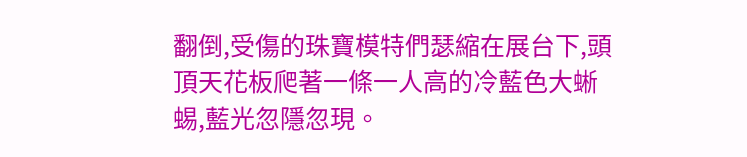翻倒,受傷的珠寶模特們瑟縮在展台下,頭頂天花板爬著一條一人高的冷藍色大蜥蜴,藍光忽隱忽現。